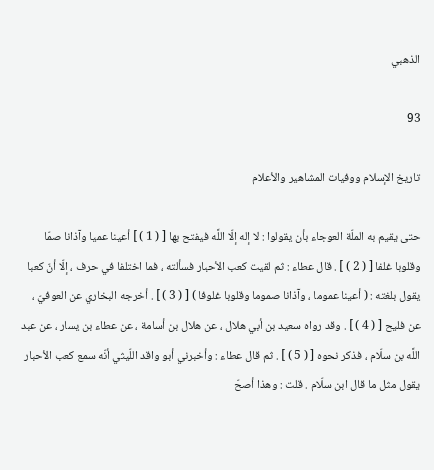الذهبي

93

تاريخ الإسلام ووفيات المشاهير والأعلام

حتى يقيم به الملّة العوجاء بأن يقولوا : لا إله إلّا اللَّه فيفتح بها [ ( 1 ) ] أعينا عميا وآذانا صمّا وقلوبا غلفا [ ( 2 ) ] . قال عطاء : ثم لقيت كعب الأحبار فسألته ، فما اختلفا في حرف ، إلّا أنّ كعبا يقول بلغته : ( أعينا عموما ، وآذانا صموما وقلوبا غلوفا ) [ ( 3 ) ] . أخرجه البخاري عن العوفيّ ، عن فليح [ ( 4 ) ] . وقد رواه سعيد بن أبي هلال ، عن هلال بن أسامة ، عن عطاء بن يسار ، عن عبد اللَّه بن سلّام ، فذكر نحوه [ ( 5 ) ] . ثم قال عطاء : وأخبرني أبو واقد اللّيثي أنّه سمع كعب الأحبار يقول مثل ما قال ابن سلّام . قلت : وهذا أصحّ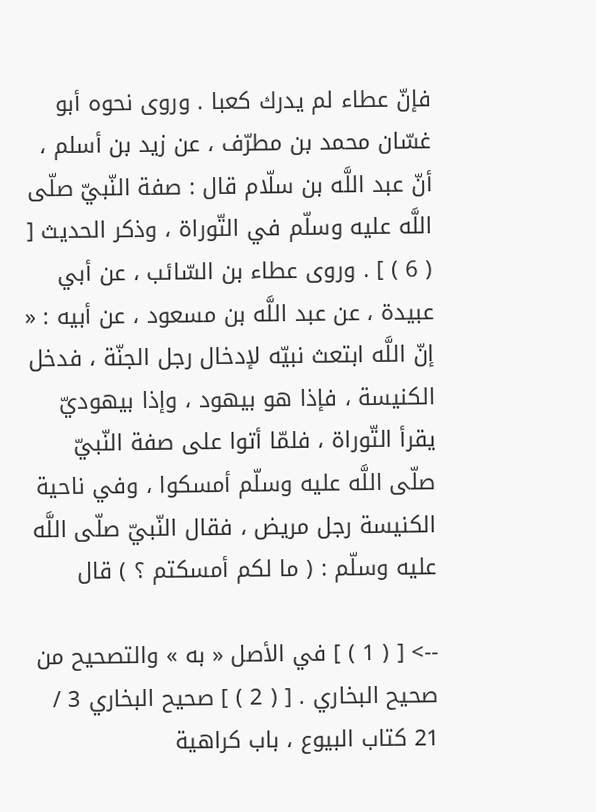فإنّ عطاء لم يدرك كعبا . وروى نحوه أبو غسّان محمد بن مطرّف ، عن زيد بن أسلم ، أنّ عبد اللَّه بن سلّام قال : صفة النّبيّ صلّى اللَّه عليه وسلّم في التّوراة ، وذكر الحديث [ ( 6 ) ] . وروى عطاء بن السّائب ، عن أبي عبيدة ، عن عبد اللَّه بن مسعود ، عن أبيه : « إنّ اللَّه ابتعث نبيّه لإدخال رجل الجنّة ، فدخل الكنيسة ، فإذا هو بيهود ، وإذا بيهوديّ يقرأ التّوراة ، فلمّا أتوا على صفة النّبيّ صلّى اللَّه عليه وسلّم أمسكوا ، وفي ناحية الكنيسة رجل مريض ، فقال النّبيّ صلّى اللَّه عليه وسلّم : ( ما لكم أمسكتم ؟ ) قال

--> [ ( 1 ) ] في الأصل « به » والتصحيح من صحيح البخاري . [ ( 2 ) ] صحيح البخاري 3 / 21 كتاب البيوع ، باب كراهية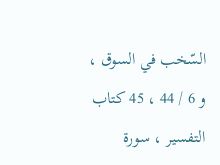السّخب في السوق ، و 6 / 44 ، 45 كتاب التفسير ، سورة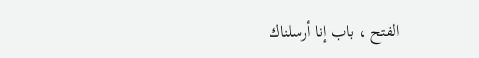الفتح ، باب إنا أرسلناك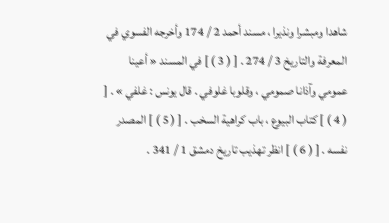شاهدا ومبشرا ونذيرا ، مسند أحمد 2 / 174 وأخرجه الفسوي في المعرفة والتاريخ 3 / 274 . [ ( 3 ) ] في المسند « أعينا عمومي وآذانا صمومي ، وقلوبا غلوفي . قال يونس : غلفي » . [ ( 4 ) ] كتاب البيوع ، باب كراهية السخب . [ ( 5 ) ] المصدر نفسه . [ ( 6 ) ] انظر تهذيب تاريخ دمشق 1 / 341 .